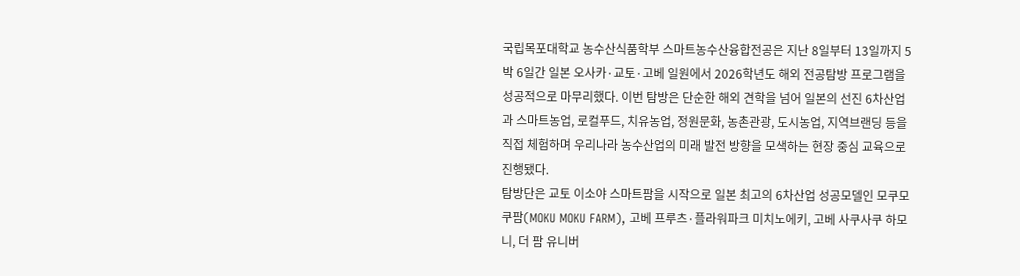국립목포대학교 농수산식품학부 스마트농수산융합전공은 지난 8일부터 13일까지 5박 6일간 일본 오사카·교토·고베 일원에서 2026학년도 해외 전공탐방 프로그램을 성공적으로 마무리했다. 이번 탐방은 단순한 해외 견학을 넘어 일본의 선진 6차산업과 스마트농업, 로컬푸드, 치유농업, 정원문화, 농촌관광, 도시농업, 지역브랜딩 등을 직접 체험하며 우리나라 농수산업의 미래 발전 방향을 모색하는 현장 중심 교육으로 진행됐다.
탐방단은 교토 이소야 스마트팜을 시작으로 일본 최고의 6차산업 성공모델인 모쿠모쿠팜(MOKU MOKU FARM), 고베 프루츠·플라워파크 미치노에키, 고베 사쿠사쿠 하모니, 더 팜 유니버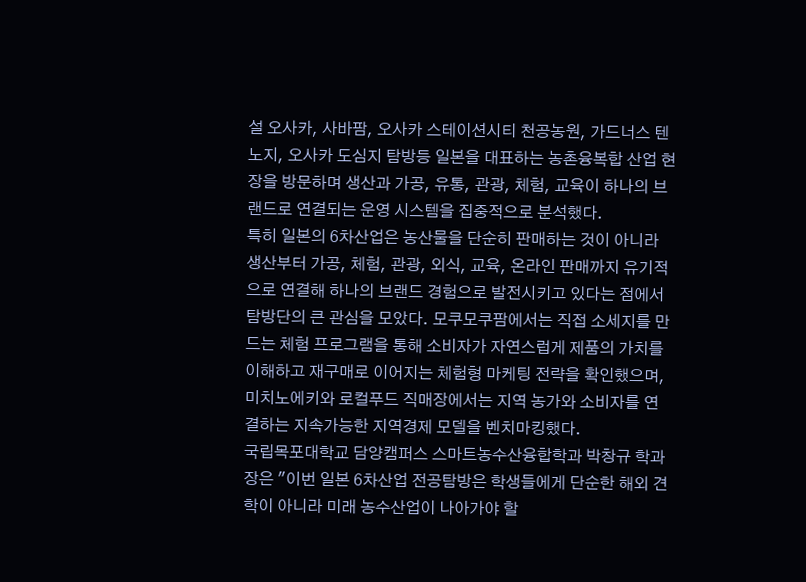설 오사카, 사바팜, 오사카 스테이션시티 천공농원, 가드너스 텐노지, 오사카 도심지 탐방등 일본을 대표하는 농촌융복합 산업 현장을 방문하며 생산과 가공, 유통, 관광, 체험, 교육이 하나의 브랜드로 연결되는 운영 시스템을 집중적으로 분석했다.
특히 일본의 6차산업은 농산물을 단순히 판매하는 것이 아니라 생산부터 가공, 체험, 관광, 외식, 교육, 온라인 판매까지 유기적으로 연결해 하나의 브랜드 경험으로 발전시키고 있다는 점에서 탐방단의 큰 관심을 모았다. 모쿠모쿠팜에서는 직접 소세지를 만드는 체험 프로그램을 통해 소비자가 자연스럽게 제품의 가치를 이해하고 재구매로 이어지는 체험형 마케팅 전략을 확인했으며, 미치노에키와 로컬푸드 직매장에서는 지역 농가와 소비자를 연결하는 지속가능한 지역경제 모델을 벤치마킹했다.
국립목포대학교 담양캠퍼스 스마트농수산융합학과 박창규 학과장은 "이번 일본 6차산업 전공탐방은 학생들에게 단순한 해외 견학이 아니라 미래 농수산업이 나아가야 할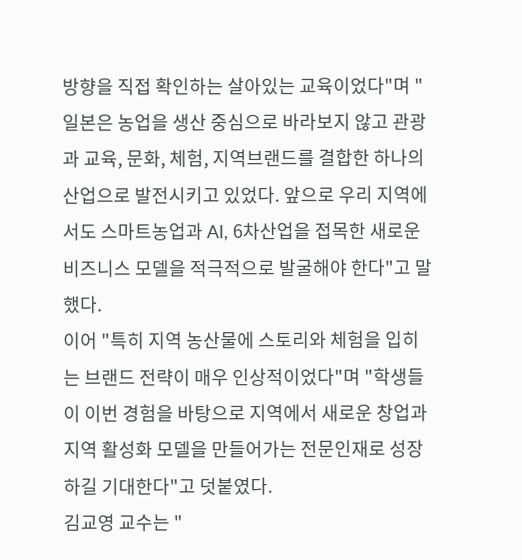방향을 직접 확인하는 살아있는 교육이었다"며 "일본은 농업을 생산 중심으로 바라보지 않고 관광과 교육, 문화, 체험, 지역브랜드를 결합한 하나의 산업으로 발전시키고 있었다. 앞으로 우리 지역에서도 스마트농업과 AI, 6차산업을 접목한 새로운 비즈니스 모델을 적극적으로 발굴해야 한다"고 말했다.
이어 "특히 지역 농산물에 스토리와 체험을 입히는 브랜드 전략이 매우 인상적이었다"며 "학생들이 이번 경험을 바탕으로 지역에서 새로운 창업과 지역 활성화 모델을 만들어가는 전문인재로 성장하길 기대한다"고 덧붙였다.
김교영 교수는 "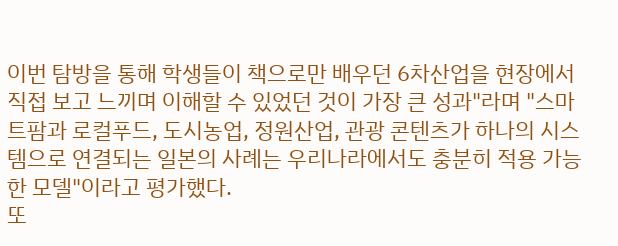이번 탐방을 통해 학생들이 책으로만 배우던 6차산업을 현장에서 직접 보고 느끼며 이해할 수 있었던 것이 가장 큰 성과"라며 "스마트팜과 로컬푸드, 도시농업, 정원산업, 관광 콘텐츠가 하나의 시스템으로 연결되는 일본의 사례는 우리나라에서도 충분히 적용 가능한 모델"이라고 평가했다.
또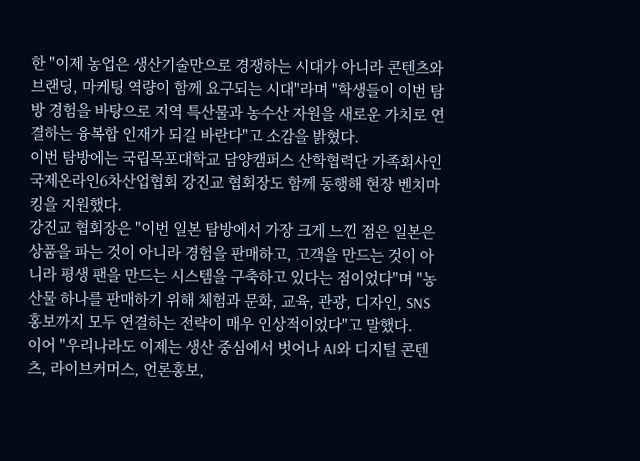한 "이제 농업은 생산기술만으로 경쟁하는 시대가 아니라 콘텐츠와 브랜딩, 마케팅 역량이 함께 요구되는 시대"라며 "학생들이 이번 탐방 경험을 바탕으로 지역 특산물과 농수산 자원을 새로운 가치로 연결하는 융복합 인재가 되길 바란다"고 소감을 밝혔다.
이번 탐방에는 국립목포대학교 담양캠퍼스 산학협력단 가족회사인 국제온라인6차산업협회 강진교 협회장도 함께 동행해 현장 벤치마킹을 지원했다.
강진교 협회장은 "이번 일본 탐방에서 가장 크게 느낀 점은 일본은 상품을 파는 것이 아니라 경험을 판매하고, 고객을 만드는 것이 아니라 평생 팬을 만드는 시스템을 구축하고 있다는 점이었다"며 "농산물 하나를 판매하기 위해 체험과 문화, 교육, 관광, 디자인, SNS 홍보까지 모두 연결하는 전략이 매우 인상적이었다"고 말했다.
이어 "우리나라도 이제는 생산 중심에서 벗어나 AI와 디지털 콘텐츠, 라이브커머스, 언론홍보,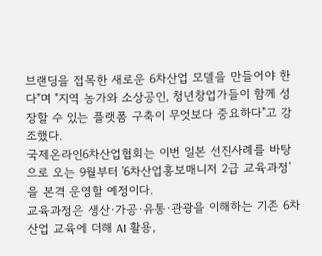브랜딩을 접목한 새로운 6차산업 모델을 만들어야 한다"며 "지역 농가와 소상공인, 청년창업가들이 함께 성장할 수 있는 플랫폼 구축이 무엇보다 중요하다"고 강조했다.
국제온라인6차산업협회는 이번 일본 선진사례를 바탕으로 오는 9월부터 '6차산업홍보매니저 2급 교육과정'을 본격 운영할 예정이다.
교육과정은 생산·가공·유통·관광을 이해하는 기존 6차산업 교육에 더해 AI 활용,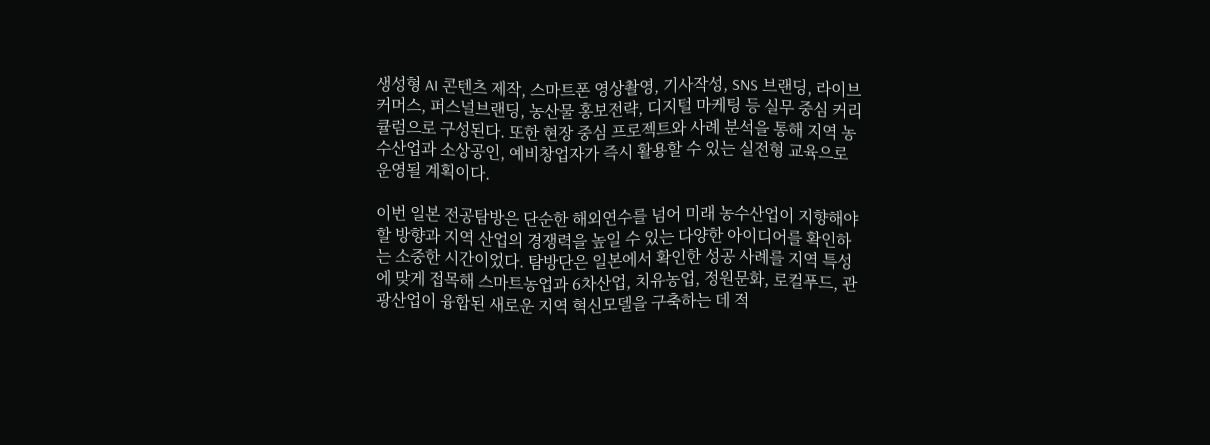생성형 AI 콘텐츠 제작, 스마트폰 영상촬영, 기사작성, SNS 브랜딩, 라이브커머스, 퍼스널브랜딩, 농산물 홍보전략, 디지털 마케팅 등 실무 중심 커리큘럼으로 구성된다. 또한 현장 중심 프로젝트와 사례 분석을 통해 지역 농수산업과 소상공인, 예비창업자가 즉시 활용할 수 있는 실전형 교육으로 운영될 계획이다.

이번 일본 전공탐방은 단순한 해외연수를 넘어 미래 농수산업이 지향해야 할 방향과 지역 산업의 경쟁력을 높일 수 있는 다양한 아이디어를 확인하는 소중한 시간이었다. 탐방단은 일본에서 확인한 성공 사례를 지역 특성에 맞게 접목해 스마트농업과 6차산업, 치유농업, 정원문화, 로컬푸드, 관광산업이 융합된 새로운 지역 혁신모델을 구축하는 데 적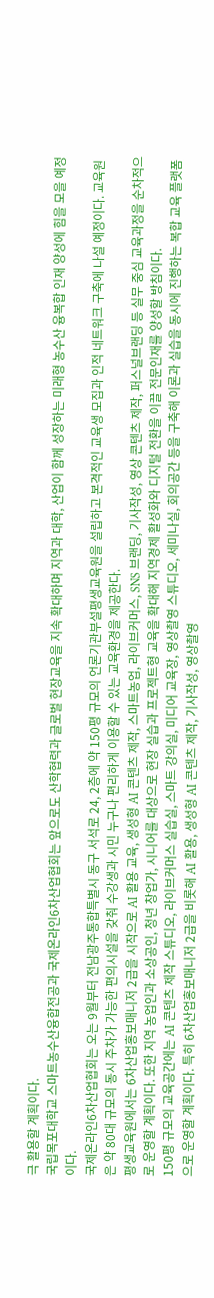극 활용할 계획이다.
국립목포대학교 스마트농수산융합전공과 국제온라인6차산업협회는 앞으로도 산학협력과 글로벌 현장교육을 지속 확대하며 지역과 대학, 산업이 함께 성장하는 미래형 농수산 융복합 인재 양성에 힘을 모을 예정이다.
국제온라인6차산업협회는 오는 9월부터 전남광주통합특별시 동구 서석로 24, 2층에 약 150평 규모의 언론기관부설평생교육원을 설립하고 본격적인 교육생 모집과 인적 네트워크 구축에 나설 예정이다. 교육원은 약 80대 규모의 동시 주차가 가능한 편의시설을 갖춰 수강생과 시민 누구나 편리하게 이용할 수 있는 교육환경을 제공한다.
평생교육원에서는 6차산업홍보매니저 2급을 시작으로 AI 활용 교육, 생성형 AI 콘텐츠 제작, 스마트농업, 라이브커머스, SNS 브랜딩, 기사작성, 영상 콘텐츠 제작, 퍼스널브랜딩 등 실무 중심 교육과정을 순차적으로 운영할 계획이다. 또한 지역 농업인과 소상공인, 청년 창업가, 시니어를 대상으로 현장 실습과 프로젝트형 교육을 확대해 지역경제 활성화와 디지털 전환을 이끌 전문인재를 양성할 방침이다.
150평 규모의 교육공간에는 AI 콘텐츠 제작 스튜디오, 라이브커머스 실습실, 스마트 강의실, 미디어 교육장, 영상촬영 스튜디오, 세미나실, 회의공간 등을 구축해 이론과 실습을 동시에 진행하는 복합 교육 플랫폼으로 운영할 계획이다. 특히 6차산업홍보매니저 2급을 비롯해 AI 활용, 생성형 AI 콘텐츠 제작, 기사작성, 영상촬영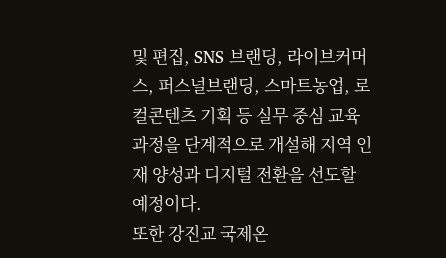및 편집, SNS 브랜딩, 라이브커머스, 퍼스널브랜딩, 스마트농업, 로컬콘텐츠 기획 등 실무 중심 교육과정을 단계적으로 개설해 지역 인재 양성과 디지털 전환을 선도할 예정이다.
또한 강진교 국제온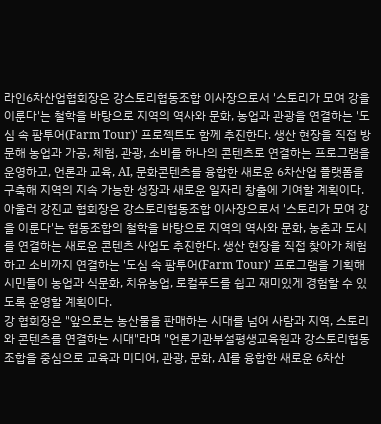라인6차산업협회장은 강스토리협동조합 이사장으로서 '스토리가 모여 강을 이룬다'는 철학을 바탕으로 지역의 역사와 문화, 농업과 관광을 연결하는 '도심 속 팜투어(Farm Tour)' 프로젝트도 함께 추진한다. 생산 현장을 직접 방문해 농업과 가공, 체험, 관광, 소비를 하나의 콘텐츠로 연결하는 프로그램을 운영하고, 언론과 교육, AI, 문화콘텐츠를 융합한 새로운 6차산업 플랫폼을 구축해 지역의 지속 가능한 성장과 새로운 일자리 창출에 기여할 계획이다.
아울러 강진교 협회장은 강스토리협동조합 이사장으로서 '스토리가 모여 강을 이룬다'는 협동조합의 철학을 바탕으로 지역의 역사와 문화, 농촌과 도시를 연결하는 새로운 콘텐츠 사업도 추진한다. 생산 현장을 직접 찾아가 체험하고 소비까지 연결하는 '도심 속 팜투어(Farm Tour)' 프로그램을 기획해 시민들이 농업과 식문화, 치유농업, 로컬푸드를 쉽고 재미있게 경험할 수 있도록 운영할 계획이다.
강 협회장은 "앞으로는 농산물을 판매하는 시대를 넘어 사람과 지역, 스토리와 콘텐츠를 연결하는 시대"라며 "언론기관부설평생교육원과 강스토리협동조합을 중심으로 교육과 미디어, 관광, 문화, AI를 융합한 새로운 6차산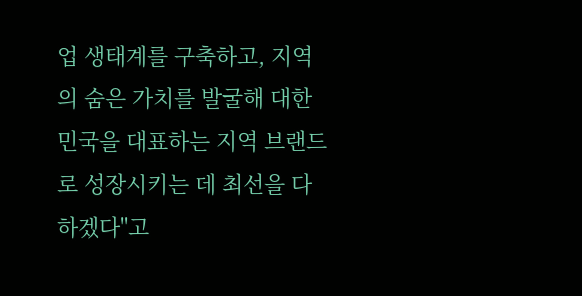업 생태계를 구축하고, 지역의 숨은 가치를 발굴해 대한민국을 대표하는 지역 브랜드로 성장시키는 데 최선을 다하겠다"고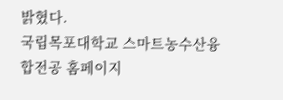밝혔다.
국립목포대학교 스마트농수산융합전공 홈페이지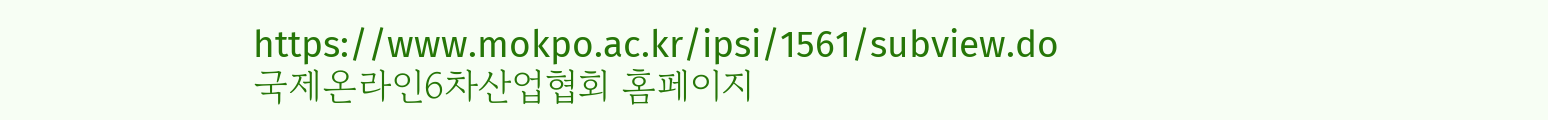https://www.mokpo.ac.kr/ipsi/1561/subview.do
국제온라인6차산업협회 홈페이지